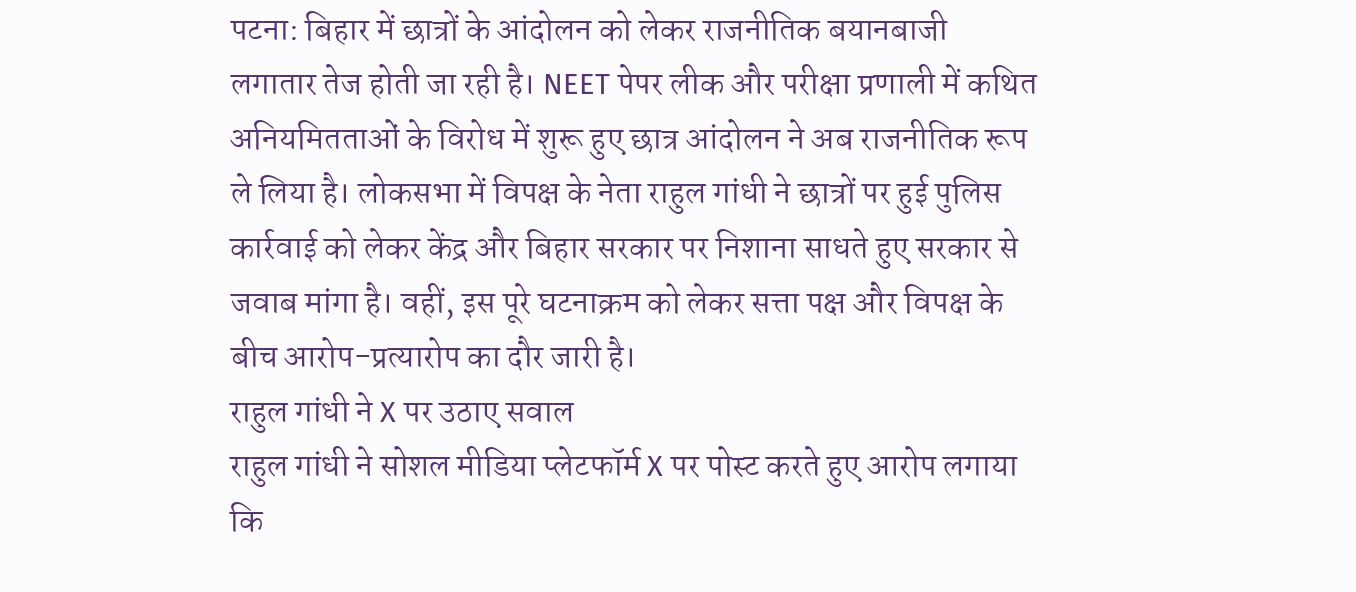पटना: बिहार में छात्रों के आंदोलन को लेकर राजनीतिक बयानबाजी लगातार तेज होती जा रही है। NEET पेपर लीक और परीक्षा प्रणाली में कथित अनियमितताओं के विरोध में शुरू हुए छात्र आंदोलन ने अब राजनीतिक रूप ले लिया है। लोकसभा में विपक्ष के नेता राहुल गांधी ने छात्रों पर हुई पुलिस कार्रवाई को लेकर केंद्र और बिहार सरकार पर निशाना साधते हुए सरकार से जवाब मांगा है। वहीं, इस पूरे घटनाक्रम को लेकर सत्ता पक्ष और विपक्ष के बीच आरोप-प्रत्यारोप का दौर जारी है।
राहुल गांधी ने X पर उठाए सवाल
राहुल गांधी ने सोशल मीडिया प्लेटफॉर्म X पर पोस्ट करते हुए आरोप लगाया कि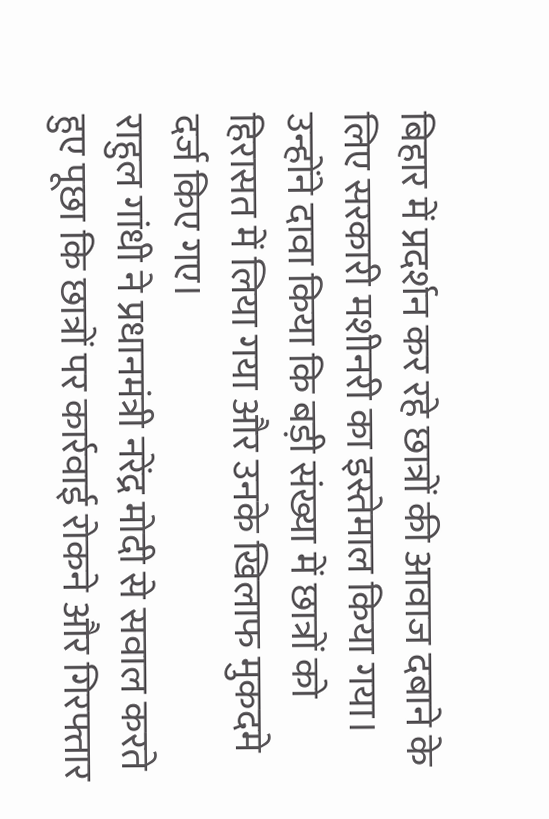बिहार में प्रदर्शन कर रहे छात्रों की आवाज दबाने के लिए सरकारी मशीनरी का इस्तेमाल किया गया। उन्होंने दावा किया कि बड़ी संख्या में छात्रों को हिरासत में लिया गया और उनके खिलाफ मुकदमे दर्ज किए गए।
राहुल गांधी ने प्रधानमंत्री नरेंद्र मोदी से सवाल करते हुए पूछा कि छात्रों पर कार्रवाई रोकने और गिरफ्तार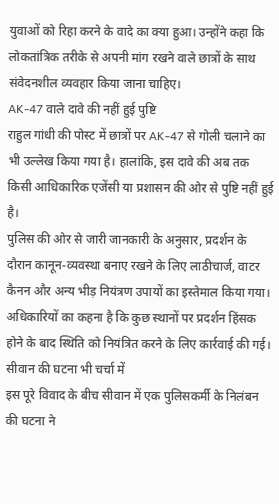युवाओं को रिहा करने के वादे का क्या हुआ। उन्होंने कहा कि लोकतांत्रिक तरीके से अपनी मांग रखने वाले छात्रों के साथ संवेदनशील व्यवहार किया जाना चाहिए।
AK-47 वाले दावे की नहीं हुई पुष्टि
राहुल गांधी की पोस्ट में छात्रों पर AK-47 से गोली चलाने का भी उल्लेख किया गया है। हालांकि, इस दावे की अब तक किसी आधिकारिक एजेंसी या प्रशासन की ओर से पुष्टि नहीं हुई है।
पुलिस की ओर से जारी जानकारी के अनुसार, प्रदर्शन के दौरान कानून-व्यवस्था बनाए रखने के लिए लाठीचार्ज, वाटर कैनन और अन्य भीड़ नियंत्रण उपायों का इस्तेमाल किया गया। अधिकारियों का कहना है कि कुछ स्थानों पर प्रदर्शन हिंसक होने के बाद स्थिति को नियंत्रित करने के लिए कार्रवाई की गई।
सीवान की घटना भी चर्चा में
इस पूरे विवाद के बीच सीवान में एक पुलिसकर्मी के निलंबन की घटना ने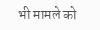भी मामले को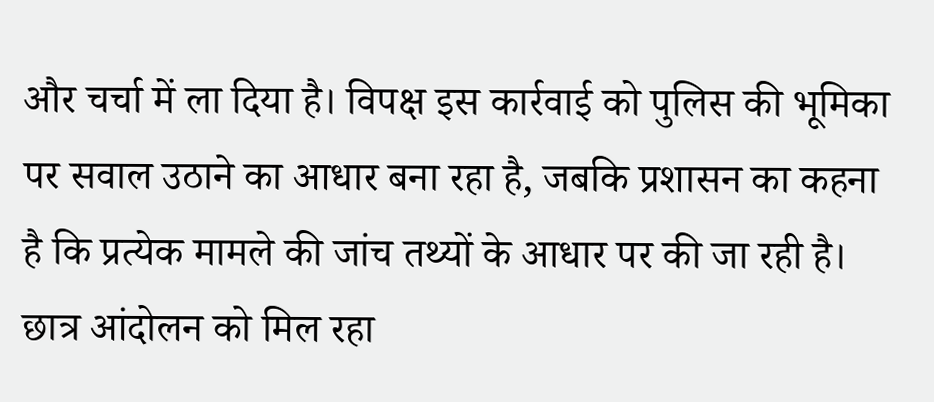और चर्चा में ला दिया है। विपक्ष इस कार्रवाई को पुलिस की भूमिका पर सवाल उठाने का आधार बना रहा है, जबकि प्रशासन का कहना है कि प्रत्येक मामले की जांच तथ्यों के आधार पर की जा रही है।
छात्र आंदोलन को मिल रहा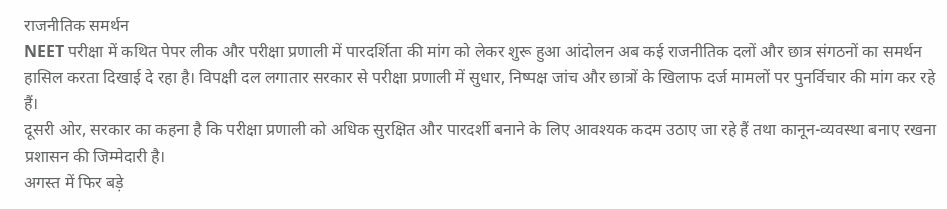राजनीतिक समर्थन
NEET परीक्षा में कथित पेपर लीक और परीक्षा प्रणाली में पारदर्शिता की मांग को लेकर शुरू हुआ आंदोलन अब कई राजनीतिक दलों और छात्र संगठनों का समर्थन हासिल करता दिखाई दे रहा है। विपक्षी दल लगातार सरकार से परीक्षा प्रणाली में सुधार, निष्पक्ष जांच और छात्रों के खिलाफ दर्ज मामलों पर पुनर्विचार की मांग कर रहे हैं।
दूसरी ओर, सरकार का कहना है कि परीक्षा प्रणाली को अधिक सुरक्षित और पारदर्शी बनाने के लिए आवश्यक कदम उठाए जा रहे हैं तथा कानून-व्यवस्था बनाए रखना प्रशासन की जिम्मेदारी है।
अगस्त में फिर बड़े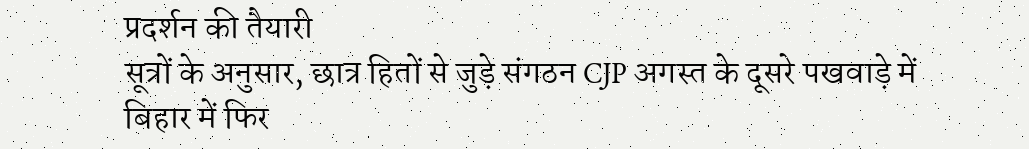प्रदर्शन की तैयारी
सूत्रों के अनुसार, छात्र हितों से जुड़े संगठन CJP अगस्त के दूसरे पखवाड़े में बिहार में फिर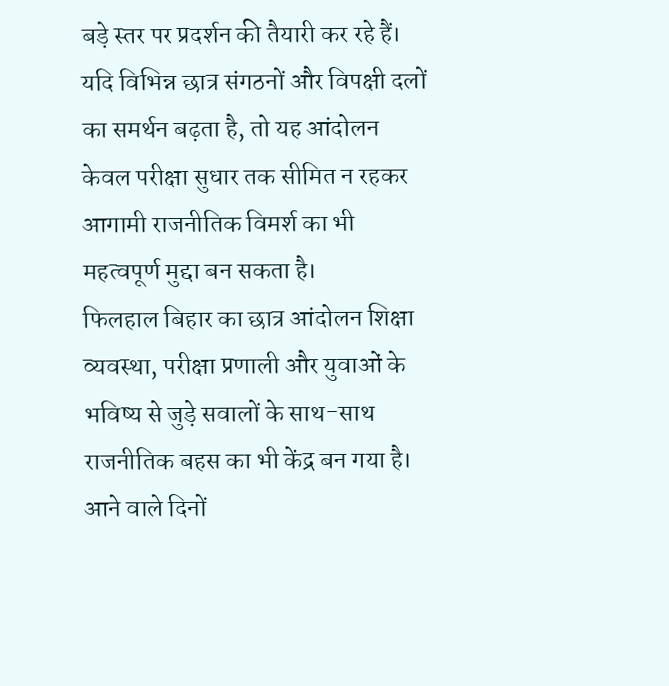बड़े स्तर पर प्रदर्शन की तैयारी कर रहे हैं। यदि विभिन्न छात्र संगठनों और विपक्षी दलों का समर्थन बढ़ता है, तो यह आंदोलन केवल परीक्षा सुधार तक सीमित न रहकर आगामी राजनीतिक विमर्श का भी महत्वपूर्ण मुद्दा बन सकता है।
फिलहाल बिहार का छात्र आंदोलन शिक्षा व्यवस्था, परीक्षा प्रणाली और युवाओं के भविष्य से जुड़े सवालों के साथ-साथ राजनीतिक बहस का भी केंद्र बन गया है। आने वाले दिनों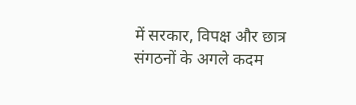में सरकार, विपक्ष और छात्र संगठनों के अगले कदम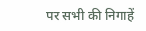पर सभी की निगाहें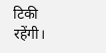टिकी रहेंगी।